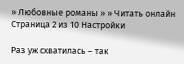» Любовные романы » » Читать онлайн
Страница 2 из 10 Настройки

Раз уж схватилась – так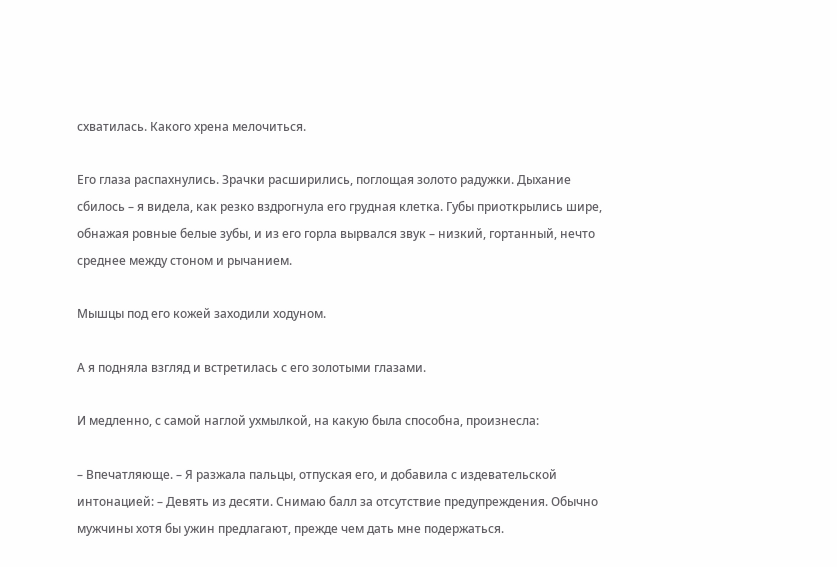схватилась. Какого хрена мелочиться.

Его глаза распахнулись. Зрачки расширились, поглощая золото радужки. Дыхание сбилось – я видела, как резко вздрогнула его грудная клетка. Губы приоткрылись шире, обнажая ровные белые зубы, и из его горла вырвался звук – низкий, гортанный, нечто среднее между стоном и рычанием.

Мышцы под его кожей заходили ходуном.

А я подняла взгляд и встретилась с его золотыми глазами.

И медленно, с самой наглой ухмылкой, на какую была способна, произнесла:

– Впечатляюще. – Я разжала пальцы, отпуская его, и добавила с издевательской интонацией: – Девять из десяти. Снимаю балл за отсутствие предупреждения. Обычно мужчины хотя бы ужин предлагают, прежде чем дать мне подержаться.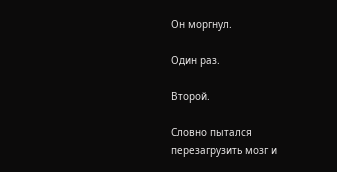Он моргнул.

Один раз.

Второй.

Словно пытался перезагрузить мозг и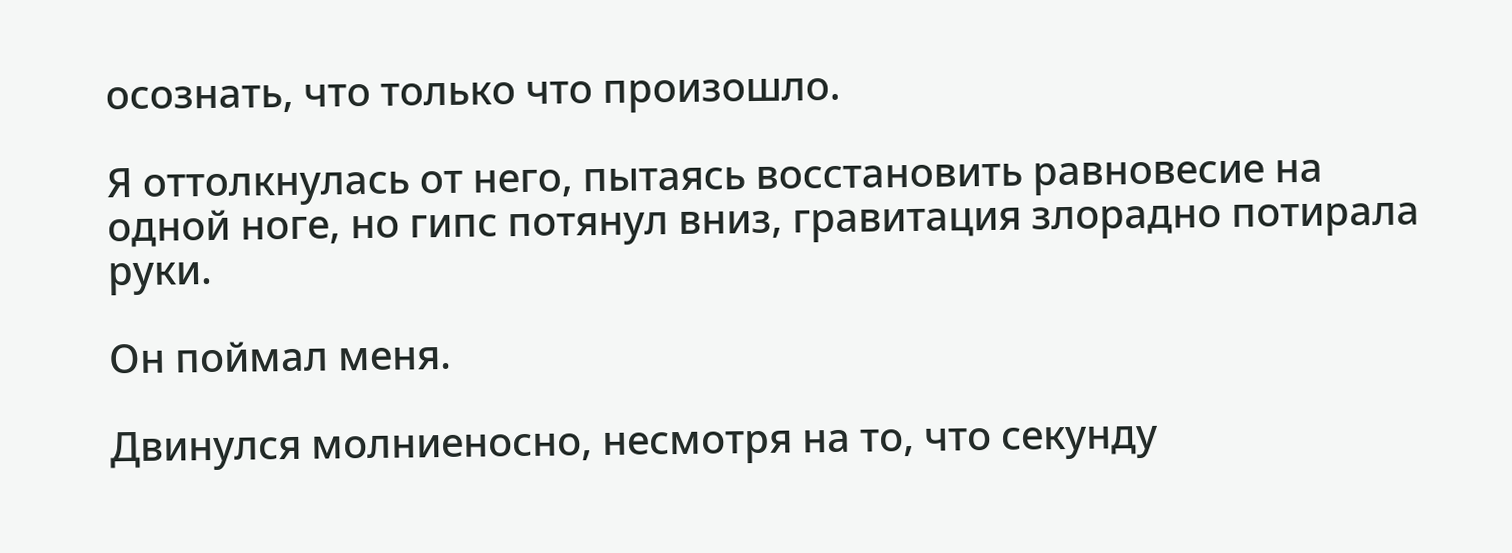осознать, что только что произошло.

Я оттолкнулась от него, пытаясь восстановить равновесие на одной ноге, но гипс потянул вниз, гравитация злорадно потирала руки.

Он поймал меня.

Двинулся молниеносно, несмотря на то, что секунду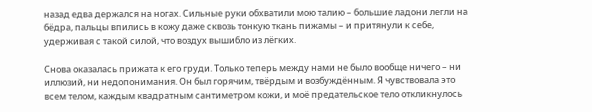назад едва держался на ногах. Сильные руки обхватили мою талию – большие ладони легли на бёдра, пальцы впились в кожу даже сквозь тонкую ткань пижамы – и притянули к себе, удерживая с такой силой, что воздух вышибло из лёгких.

Снова оказалась прижата к его груди. Только теперь между нами не было вообще ничего – ни иллюзий, ни недопонимания. Он был горячим, твёрдым и возбуждённым. Я чувствовала это всем телом, каждым квадратным сантиметром кожи, и моё предательское тело откликнулось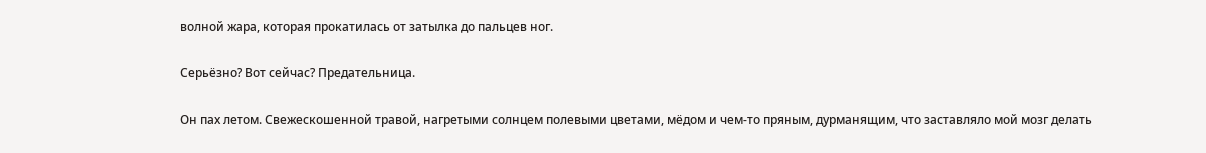волной жара, которая прокатилась от затылка до пальцев ног.

Серьёзно? Вот сейчас? Предательница.

Он пах летом. Свежескошенной травой, нагретыми солнцем полевыми цветами, мёдом и чем-то пряным, дурманящим, что заставляло мой мозг делать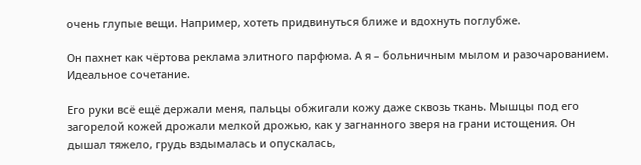очень глупые вещи. Например, хотеть придвинуться ближе и вдохнуть поглубже.

Он пахнет как чёртова реклама элитного парфюма. А я – больничным мылом и разочарованием. Идеальное сочетание.

Его руки всё ещё держали меня, пальцы обжигали кожу даже сквозь ткань. Мышцы под его загорелой кожей дрожали мелкой дрожью, как у загнанного зверя на грани истощения. Он дышал тяжело, грудь вздымалась и опускалась,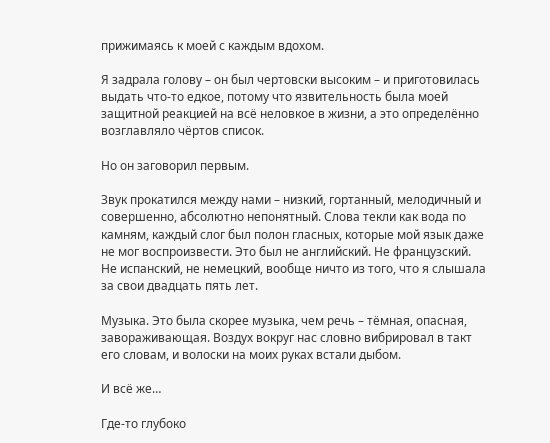прижимаясь к моей с каждым вдохом.

Я задрала голову – он был чертовски высоким – и приготовилась выдать что-то едкое, потому что язвительность была моей защитной реакцией на всё неловкое в жизни, а это определённо возглавляло чёртов список.

Но он заговорил первым.

Звук прокатился между нами – низкий, гортанный, мелодичный и совершенно, абсолютно непонятный. Слова текли как вода по камням, каждый слог был полон гласных, которые мой язык даже не мог воспроизвести. Это был не английский. Не французский. Не испанский, не немецкий, вообще ничто из того, что я слышала за свои двадцать пять лет.

Музыка. Это была скорее музыка, чем речь – тёмная, опасная, завораживающая. Воздух вокруг нас словно вибрировал в такт его словам, и волоски на моих руках встали дыбом.

И всё же…

Где-то глубоко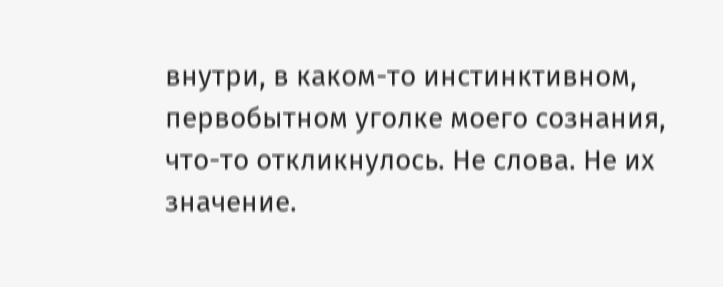внутри, в каком-то инстинктивном, первобытном уголке моего сознания, что-то откликнулось. Не слова. Не их значение.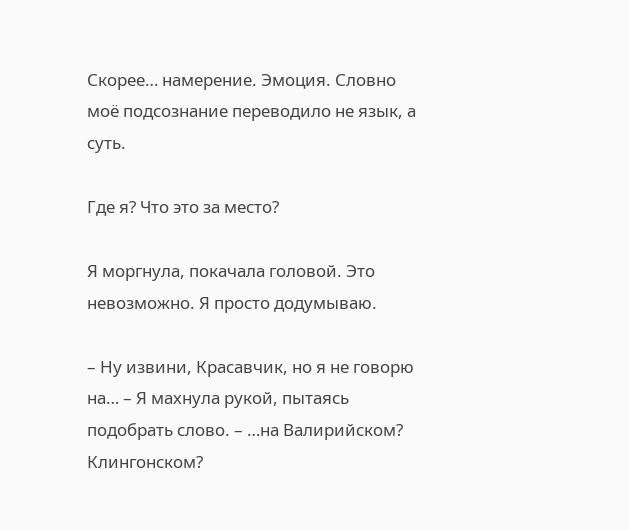Скорее… намерение. Эмоция. Словно моё подсознание переводило не язык, а суть.

Где я? Что это за место?

Я моргнула, покачала головой. Это невозможно. Я просто додумываю.

– Ну извини, Красавчик, но я не говорю на… – Я махнула рукой, пытаясь подобрать слово. – …на Валирийском? Клингонском?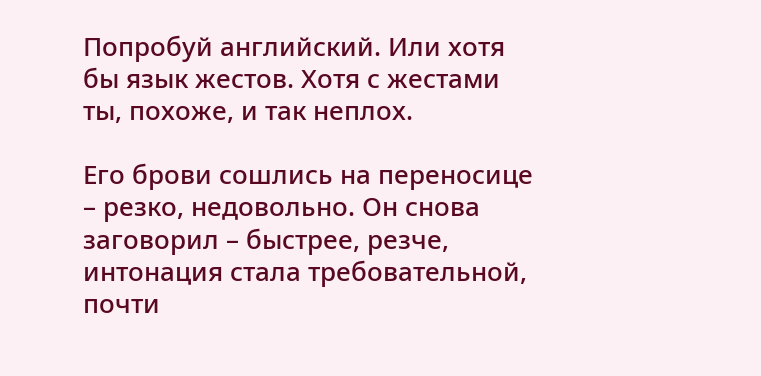Попробуй английский. Или хотя бы язык жестов. Хотя с жестами ты, похоже, и так неплох.

Его брови сошлись на переносице – резко, недовольно. Он снова заговорил – быстрее, резче, интонация стала требовательной, почти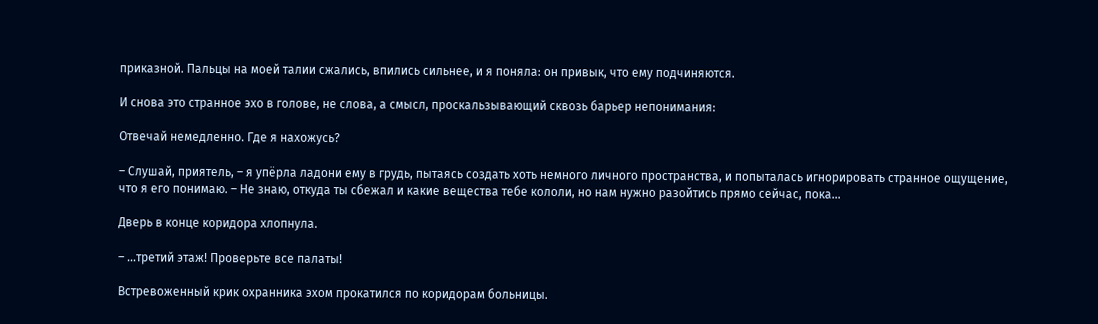приказной. Пальцы на моей талии сжались, впились сильнее, и я поняла: он привык, что ему подчиняются.

И снова это странное эхо в голове, не слова, а смысл, проскальзывающий сквозь барьер непонимания:

Отвечай немедленно. Где я нахожусь?

– Слушай, приятель, – я упёрла ладони ему в грудь, пытаясь создать хоть немного личного пространства, и попыталась игнорировать странное ощущение, что я его понимаю. – Не знаю, откуда ты сбежал и какие вещества тебе кололи, но нам нужно разойтись прямо сейчас, пока…

Дверь в конце коридора хлопнула.

– …третий этаж! Проверьте все палаты!

Встревоженный крик охранника эхом прокатился по коридорам больницы.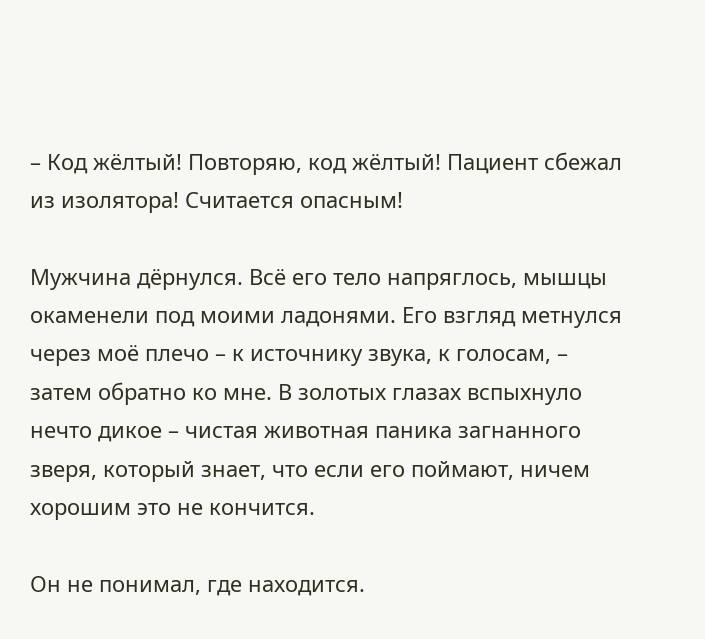– Код жёлтый! Повторяю, код жёлтый! Пациент сбежал из изолятора! Считается опасным!

Мужчина дёрнулся. Всё его тело напряглось, мышцы окаменели под моими ладонями. Его взгляд метнулся через моё плечо – к источнику звука, к голосам, – затем обратно ко мне. В золотых глазах вспыхнуло нечто дикое – чистая животная паника загнанного зверя, который знает, что если его поймают, ничем хорошим это не кончится.

Он не понимал, где находится.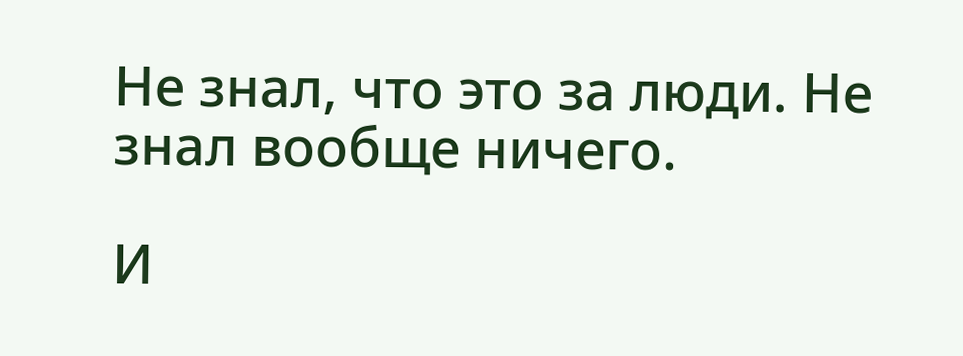Не знал, что это за люди. Не знал вообще ничего.

И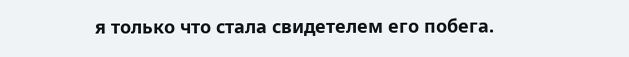я только что стала свидетелем его побега.